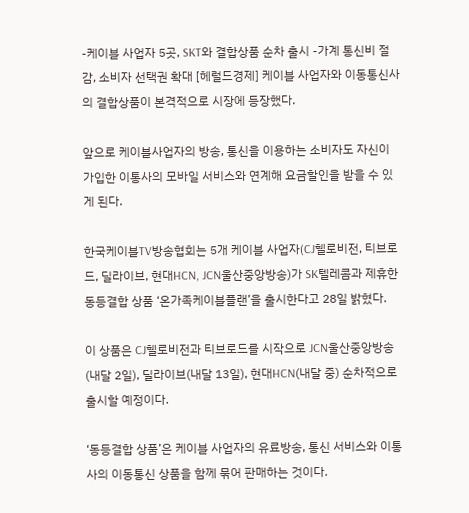-케이블 사업자 5곳, SKT와 결합상품 순차 출시 -가계 통신비 절감, 소비자 선택권 확대 [헤럴드경제] 케이블 사업자와 이동통신사의 결합상품이 본격적으로 시장에 등장했다.

앞으로 케이블사업자의 방송, 통신을 이용하는 소비자도 자신이 가입한 이통사의 모바일 서비스와 연계해 요금할인을 받을 수 있게 된다.

한국케이블TV방송협회는 5개 케이블 사업자(CJ헬로비전, 티브로드, 딜라이브, 현대HCN, JCN울산중앙방송)가 SK텔레콤과 제휴한 동등결합 상품 ‘온가족케이블플랜’을 출시한다고 28일 밝혔다.

이 상품은 CJ헬로비전과 티브로드를 시작으로 JCN울산중앙방송(내달 2일), 딜라이브(내달 13일), 현대HCN(내달 중) 순차적으로 출시할 예정이다.

‘동등결합 상품’은 케이블 사업자의 유료방송, 통신 서비스와 이통사의 이동통신 상품을 함께 묶어 판매하는 것이다.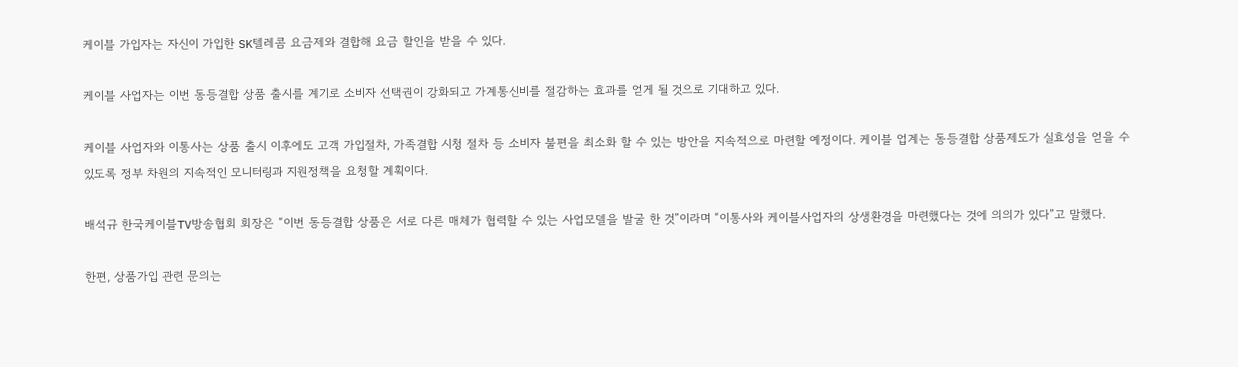케이블 가입자는 자신이 가입한 SK텔레콤 요금제와 결합해 요금 할인을 받을 수 있다.

케이블 사업자는 이번 동등결합 상품 출시를 계기로 소비자 선택권이 강화되고 가계통신비를 절감하는 효과를 얻게 될 것으로 기대하고 있다.

케이블 사업자와 이통사는 상품 출시 이후에도 고객 가입절차, 가족결합 시청 절차 등 소비자 불편을 최소화 할 수 있는 방안을 지속적으로 마련할 예정이다. 케이블 업계는 동등결합 상품제도가 실효성을 얻을 수 있도록 정부 차원의 지속적인 모니터링과 지원정책을 요청할 계획이다.

배석규 한국케이블TV방송협회 회장은 “이번 동등결합 상품은 서로 다른 매체가 협력할 수 있는 사업모델을 발굴 한 것”이라며 “이통사와 케이블사업자의 상생환경을 마련했다는 것에 의의가 있다”고 말했다.

한편, 상품가입 관련 문의는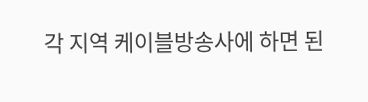각 지역 케이블방송사에 하면 된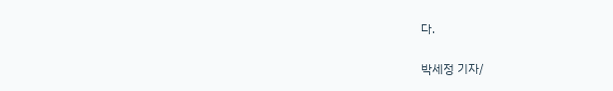다.

박세정 기자/